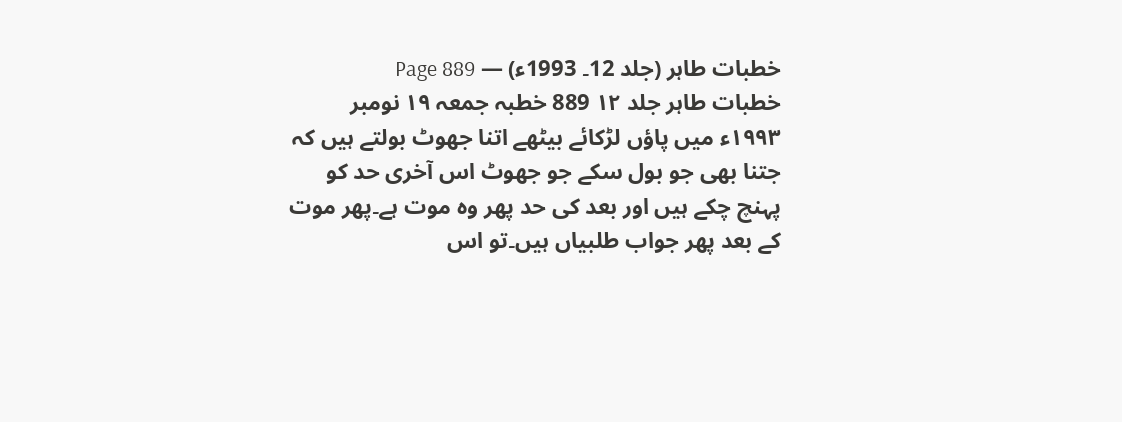خطبات طاہر (جلد 12۔ 1993ء) — Page 889
خطبات طاہر جلد ۱۲ 889 خطبہ جمعہ ۱۹ نومبر ۱۹۹۳ء میں پاؤں لڑکائے بیٹھے اتنا جھوٹ بولتے ہیں کہ جتنا بھی جو بول سکے جو جھوٹ اس آخری حد کو پہنچ چکے ہیں اور بعد کی حد پھر وہ موت ہے۔پھر موت کے بعد پھر جواب طلبیاں ہیں۔تو اس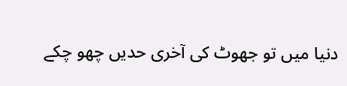دنیا میں تو جھوٹ کی آخری حدیں چھو چکے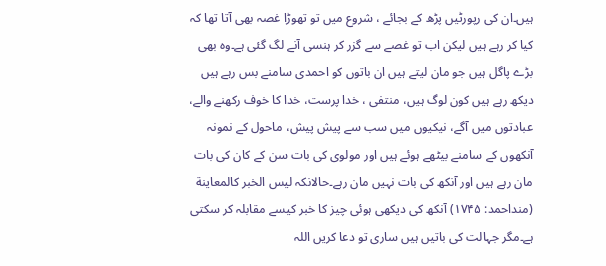ہیں۔ان کی رپورٹیں پڑھ کے بجائے ، شروع میں تو تھوڑا غصہ بھی آتا تھا کہ کیا کر رہے ہیں لیکن اب تو غصے سے گزر کر ہنسی آنے لگ گئی ہے۔وہ بھی بڑے پاگل ہیں جو مان لیتے ہیں ان باتوں کو احمدی سامنے بس رہے ہیں دیکھ رہے ہیں کون لوگ ہیں، منتفی ، خدا پرست، خدا کا خوف رکھنے والے، عبادتوں میں آگے، نیکیوں میں سب سے پیش پیش، ماحول کے نمونہ آنکھوں کے سامنے بیٹھے ہوئے ہیں اور مولوی کی بات سن کے کان کی بات مان رہے ہیں اور آنکھ کی بات نہیں مان رہے۔حالانکہ لیس الخبر كالمعاينة (منداحمد: ۱۷۴۵) آنکھ کی دیکھی ہوئی چیز کا خبر کیسے مقابلہ کر سکتی ہے۔مگر جہالت کی باتیں ہیں ساری تو دعا کریں اللہ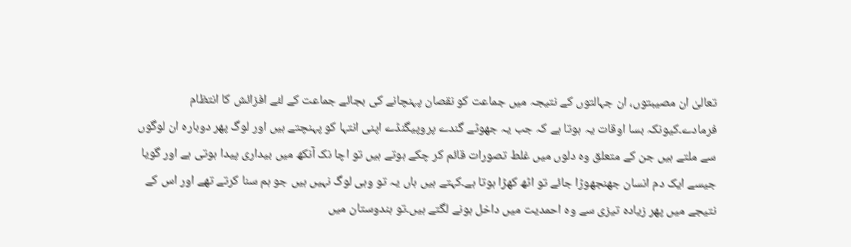تعالیٰ ان مصیبتوں، ان جہالتوں کے نتیجہ میں جماعت کو نقصان پہنچانے کی بجائے جماعت کے لئے افزائش کا انتظام فرمادے۔کیونکہ بسا اوقات یہ ہوتا ہے کہ جب یہ جھوٹے گندے پروپیگنڈے اپنی انتہا کو پہنچتے ہیں اور لوگ پھر دوبارہ ان لوگوں سے ملتے ہیں جن کے متعلق وہ دلوں میں غلط تصورات قائم کر چکے ہوتے ہیں تو اچا نک آنکھ میں بیداری پیدا ہوتی ہے اور گویا جیسے ایک دم انسان جھنجھوڑا جائے تو اٹھ کھڑا ہوتا ہے۔کہتے ہیں ہاں یہ تو وہی لوگ نہیں ہیں جو ہم سنا کرتے تھے اور اس کے نتیجے میں پھر زیادہ تیزی سے وہ احمدیت میں داخل ہونے لگتے ہیں۔تو ہندوستان میں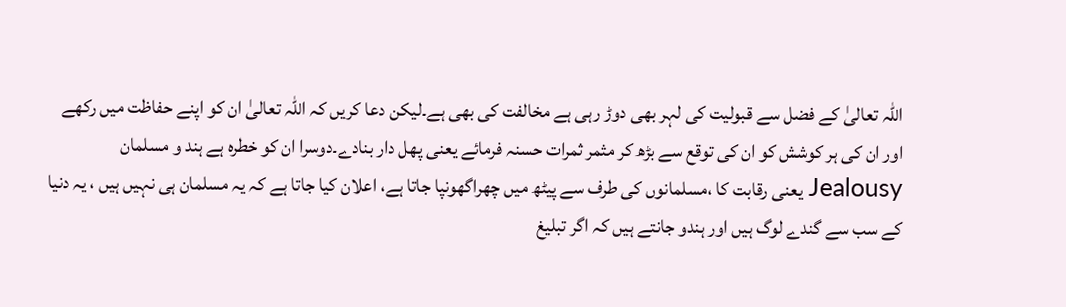اللہ تعالیٰ کے فضل سے قبولیت کی لہر بھی دوڑ رہی ہے مخالفت کی بھی ہے۔لیکن دعا کریں کہ اللہ تعالیٰ ان کو اپنے حفاظت میں رکھے اور ان کی ہر کوشش کو ان کی توقع سے بڑھ کر مثمر ثمرات حسنہ فرمائے یعنی پھل دار بنادے۔دوسرا ان کو خطرہ ہے ہند و مسلمان Jealousy یعنی رقابت کا ،مسلمانوں کی طرف سے پیٹھ میں چھراگھونپا جاتا ہے، اعلان کیا جاتا ہے کہ یہ مسلمان ہی نہیں ہیں ، یہ دنیا کے سب سے گندے لوگ ہیں اور ہندو جانتے ہیں کہ اگر تبلیغ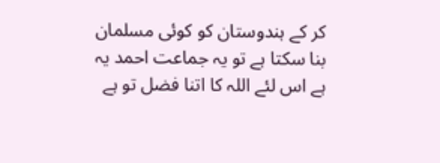کر کے ہندوستان کو کوئی مسلمان بنا سکتا ہے تو یہ جماعت احمد یہ ہے اس لئے اللہ کا اتنا فضل تو ہے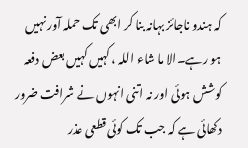کہ ہندو ناجائز بہانہ بنا کر ابھی تک حملہ آور نہیں ہو رہے۔الا ما شاء اللہ ، کہیں کہیں بعض دفعہ کوشش ہوئی اور نہ اتنی انہوں نے شرافت ضرور دکھائی ہے کہ جب تک کوئی قطعی عذر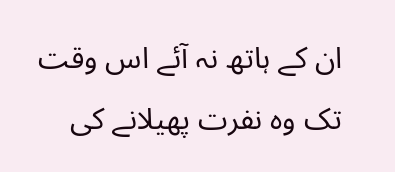ان کے ہاتھ نہ آئے اس وقت تک وہ نفرت پھیلانے کی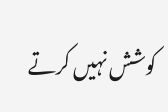کوشش نہیں کرتے